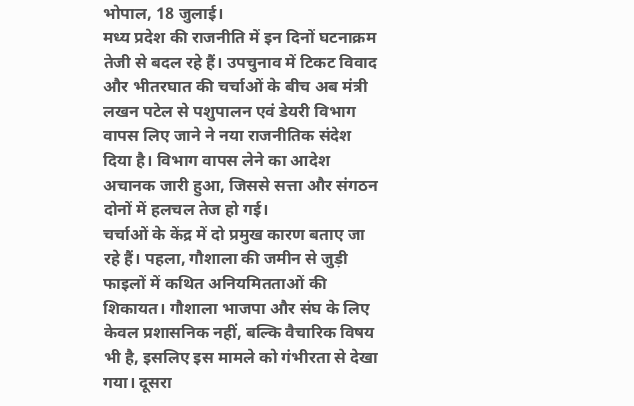भोपाल, 18 जुलाई।
मध्य प्रदेश की राजनीति में इन दिनों घटनाक्रम तेजी से बदल रहे हैं। उपचुनाव में टिकट विवाद और भीतरघात की चर्चाओं के बीच अब मंत्री लखन पटेल से पशुपालन एवं डेयरी विभाग वापस लिए जाने ने नया राजनीतिक संदेश दिया है। विभाग वापस लेने का आदेश अचानक जारी हुआ, जिससे सत्ता और संगठन दोनों में हलचल तेज हो गई।
चर्चाओं के केंद्र में दो प्रमुख कारण बताए जा रहे हैं। पहला, गौशाला की जमीन से जुड़ी फाइलों में कथित अनियमितताओं की शिकायत। गौशाला भाजपा और संघ के लिए केवल प्रशासनिक नहीं, बल्कि वैचारिक विषय भी है, इसलिए इस मामले को गंभीरता से देखा गया। दूसरा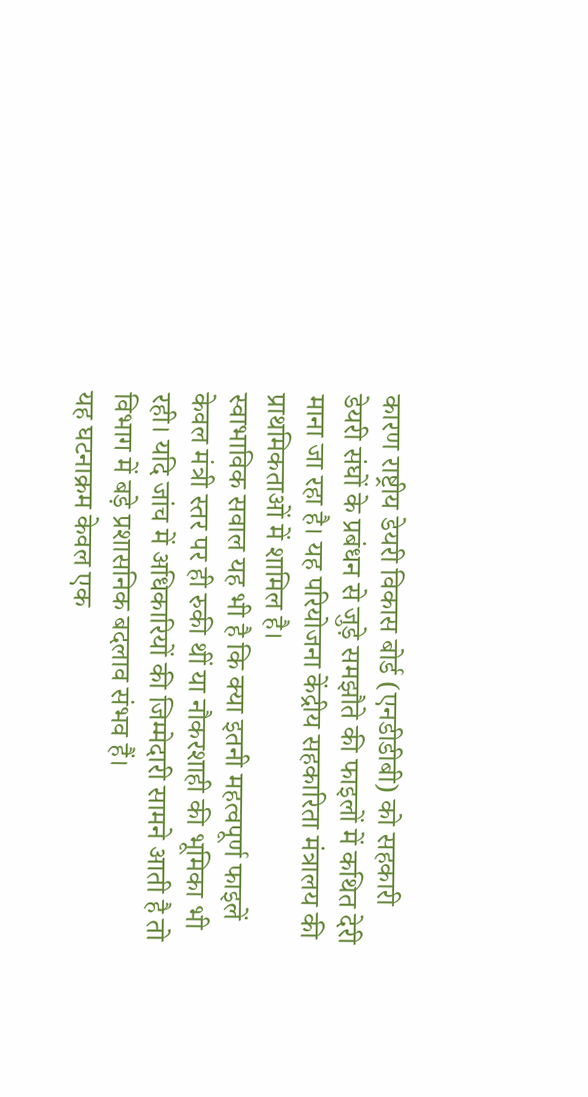कारण राष्ट्रीय डेयरी विकास बोर्ड (एनडीडीबी) को सहकारी डेयरी संघों के प्रबंधन से जुड़े समझौते की फाइलों में कथित देरी माना जा रहा है। यह परियोजना केंद्रीय सहकारिता मंत्रालय की प्राथमिकताओं में शामिल है।
स्वाभाविक सवाल यह भी है कि क्या इतनी महत्वपूर्ण फाइलें केवल मंत्री स्तर पर ही रुकी थीं या नौकरशाही की भूमिका भी रही। यदि जांच में अधिकारियों की जिम्मेदारी सामने आती है तो विभाग में बड़े प्रशासनिक बदलाव संभव हैं।
यह घटनाक्रम केवल एक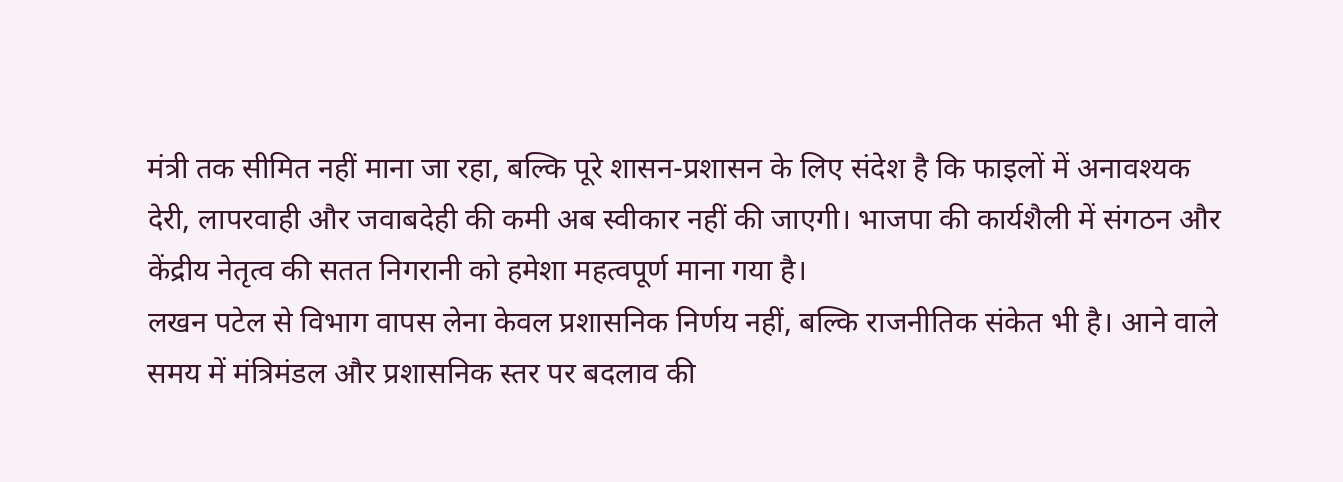मंत्री तक सीमित नहीं माना जा रहा, बल्कि पूरे शासन-प्रशासन के लिए संदेश है कि फाइलों में अनावश्यक देरी, लापरवाही और जवाबदेही की कमी अब स्वीकार नहीं की जाएगी। भाजपा की कार्यशैली में संगठन और केंद्रीय नेतृत्व की सतत निगरानी को हमेशा महत्वपूर्ण माना गया है।
लखन पटेल से विभाग वापस लेना केवल प्रशासनिक निर्णय नहीं, बल्कि राजनीतिक संकेत भी है। आने वाले समय में मंत्रिमंडल और प्रशासनिक स्तर पर बदलाव की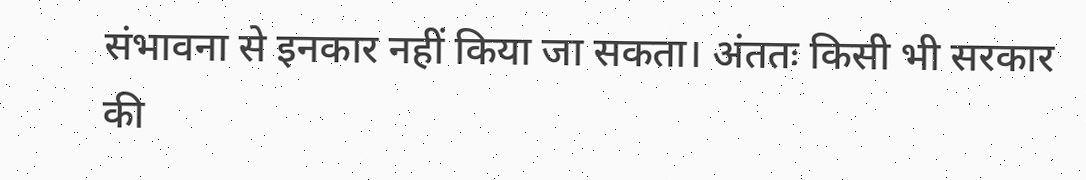संभावना से इनकार नहीं किया जा सकता। अंततः किसी भी सरकार की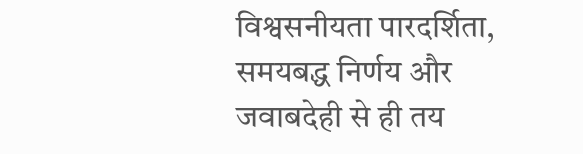विश्वसनीयता पारदर्शिता, समयबद्ध निर्णय और जवाबदेही से ही तय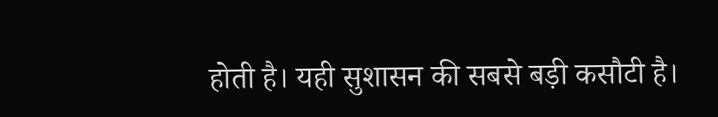होती है। यही सुशासन की सबसे बड़ी कसौटी है।